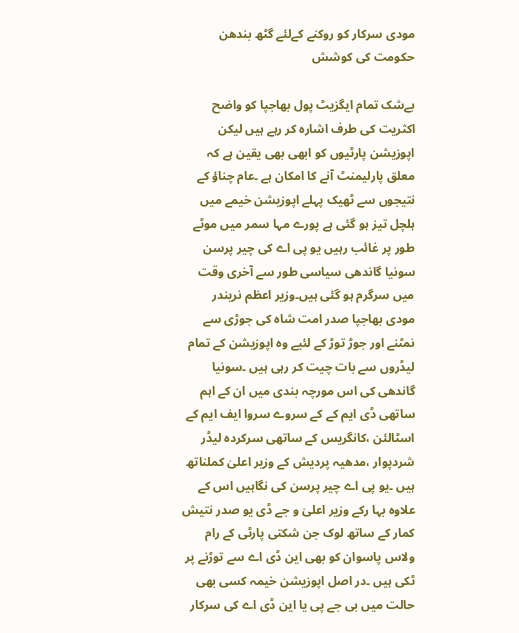مودی سرکار کو روکنے کےلئے گٹھ بندھن حکومت کی کوشش

بےشک تمام ایگزیٹ پول بھاجپا کو واضح اکثریت کی طرف اشارہ کر رہے ہیں لیکن اپوزیشن پارٹیوں کو ابھی بھی یقین ہے کہ معلق پارلیمنٹ آنے کا امکان ہے ۔عام چناؤ کے نتیجوں سے ٹھیک پہلے اپوزیشن خیمے میں ہلچل تیز ہو گئی ہے پورے مہا سمر میں موٹے طور پر غائب رہیں یو پی اے کی چیر پرسن سونیا گاندھی سیاسی طور سے آخری وقت میں سرگرم ہو گئی ہیں۔وزیر اعظم نریندر مودی بھاجپا صدر امت شاہ کی جوڑی سے نمٹنے اور جوڑ توڑ کے لئیے وہ اپوزیشن کے تمام لیڈروں سے بات چیت کر رہی ہیں ۔سونیا گاندھی کی اس مورچہ بندی میں ان کے اہم ساتھی ڈی ایم کے کے سروے سروا ایف ایم کے اسٹالئن ،کانگریس کے ساتھی سرکردہ لیڈر شردپوار ،مدھیہ پردیش کے وزیر اعلیٰ کملناتھ ہیں ۔یو پی اے چیر پرسن کی نگاہیں اس کے علاوہ بہا رکے وزیر اعلیٰ و جے ڈی یو صدر نتیش کمار کے ساتھ لوک جن شکتی پارٹی کے رام ولاس پاسوان کو بھی این ڈی اے سے توڑنے پر ٹکی ہیں ۔در اصل اپوزیشن خیمہ کسی بھی حالت میں بی جے پی یا این ڈی اے کی سرکار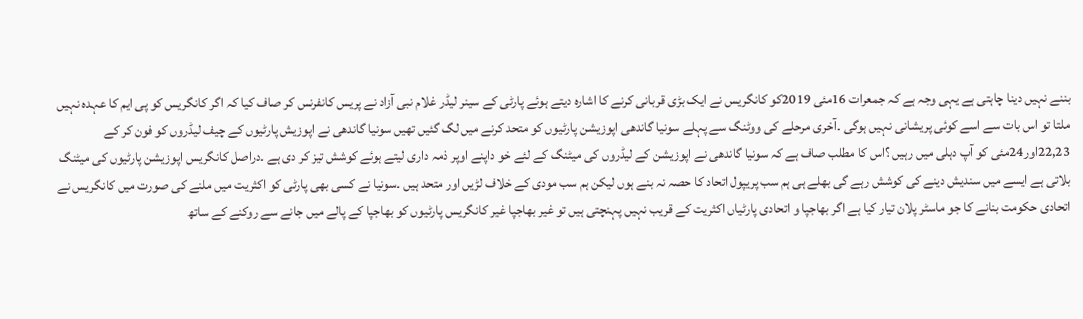بننے نہیں دینا چاہتی ہے یہی وجہ ہے کہ جمعرات 16مئی 2019کو کانگریس نے ایک بڑی قربانی کرنے کا اشارہ دیتے ہوئے پارٹی کے سینر لیڈر غلام نبی آزاد نے پریس کانفرنس کر صاف کیا کہ اگر کانگریس کو پی ایم کا عہدہ نہیں ملتا تو اس بات سے اسے کوئی پریشانی نہیں ہوگی ۔آخری مرحلے کی ووٹنگ سے پہلے سونیا گاندھی اپوزیشن پارٹیوں کو متحد کرنے میں لگ گئیں تھیں سونیا گاندھی نے اپوزیش پارٹیوں کے چیف لیڈروں کو فون کر کے 22,23اور24مئی کو آپ دہلی میں رہیں ؟اس کا مطلب صاف ہے کہ سونیا گاندھی نے اپوزیشن کے لیڈروں کی میٹنگ کے لئے خو داپنے اوپر ذمہ داری لیتے ہوئے کوشش تیز کر دی ہے ۔دراصل کانگریس اپوزیشن پارٹیوں کی میٹنگ بلاتی ہے ایسے میں سندیش دینے کی کوشش رہے گی بھلے ہی ہم سب پریپول اتحاد کا حصہ نہ بنے ہوں لیکن ہم سب مودی کے خلاف لڑیں اور متحد ہیں ۔سونیا نے کسی بھی پارٹی کو اکثریت میں ملنے کی صورت میں کانگریس نے اتحادی حکومت بنانے کا جو ماسٹر پلان تیار کیا ہے اگر بھاجپا و اتحادی پارٹیاں اکثریت کے قریب نہیں پہنچتی ہیں تو غیر بھاجپا غیر کانگریس پارٹیوں کو بھاجپا کے پالے میں جانے سے روکنے کے ساتھ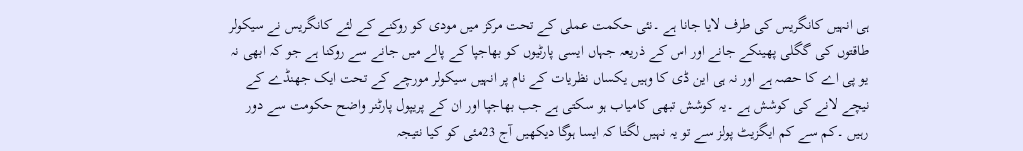ہی انہیں کانگریس کی طرف لایا جانا ہے ۔نئی حکمت عملی کے تحت مرکز میں مودی کو روکنے کے لئے کانگریس نے سیکولر طاقتوں کی گگلی پھینکے جانے اور اس کے ذریعہ جہاں ایسی پارٹیوں کو بھاجپا کے پالے میں جانے سے روکنا ہے جو کہ ابھی نہ یو پی اے کا حصہ ہے اور نہ ہی این ڈی کا وہیں یکساں نظریات کے نام پر انہیں سیکولر مورچے کے تحت ایک جھنڈے کے نیچے لانے کی کوشش ہے ۔یہ کوشش تبھی کامیاب ہو سکتی ہے جب بھاجپا اور ان کے پریپول پارٹنر واضح حکومت سے دور رہیں ۔کم سے کم ایگزیٹ پولز سے تو یہ نہیں لگتا کہ ایسا ہوگا دیکھیں آج 23مئی کو کیا نتیجہ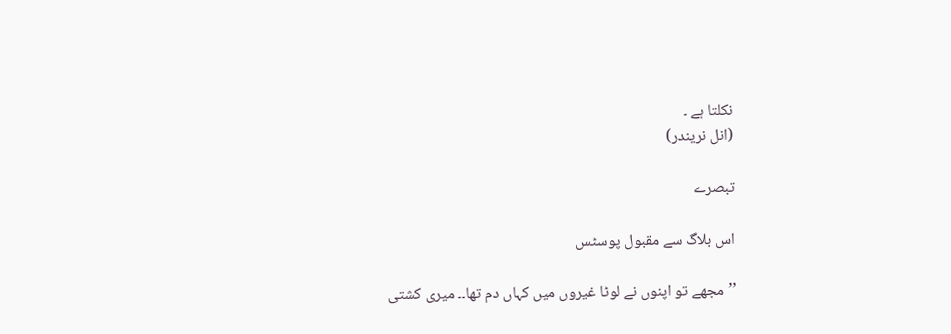نکلتا ہے ۔
(انل نریندر)

تبصرے

اس بلاگ سے مقبول پوسٹس

’’مجھے تو اپنوں نے لوٹا غیروں میں کہاں دم تھا۔۔ میری کشتی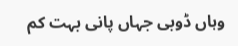وہاں ڈوبی جہاں پانی بہت کم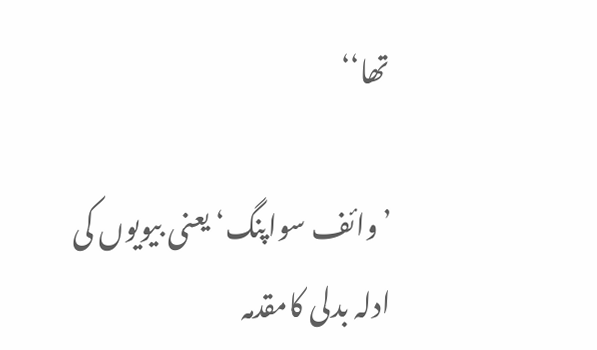تھا‘‘

’وائف سواپنگ‘ یعنی بیویوں کی ادلہ بدلی کامقدمہ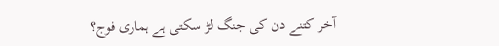آخر کتنے دن کی جنگ لڑ سکتی ہے ہماری فوج؟